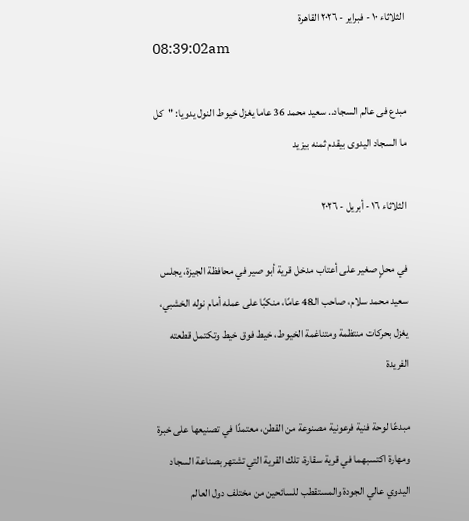الثلاثاء ١٠ - فبراير - ٢٠٢٦ القاهرة
08:39:02am

مبدع فى عالم السجاد.. سعيد محمد 36 عاما يغزل خيوط النول يدويا: "كل ما السجاد اليدوى بيقدم ثمنه بيزيد

الثلاثاء ١٦ - أبريل - ٢٠٢٦

في محلٍ صغير على أعتاب مدخل قرية أبو صير في محافظة الجيزة، يجلس سعيد محمد سلام، صاحب الـ48 عامًا، منكبًا على عمله أمام نوله الخشبي، يغزل بحركات منتظمة ومتناغمة الخيوط، خيط فوق خيط وتكتمل قطعته الفريدة

مبدعًا لوحة فنية فرعونية مصنوعة من القطن، معتمدًا في تصنيعها على خبرة ومهارة اكتسبهما في قرية سقارة، تلك القرية التي تشتهر بصناعة السجاد اليدوي عالي الجودة والمستقطب للسائحين من مختلف دول العالم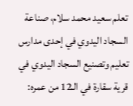تعلم سعيد محمد سلام، صناعة السجاد اليدوي في إحدى مدارس تعليم وتصنيع السجاد اليدوي في قرية سقارة في الـ12 من عمره: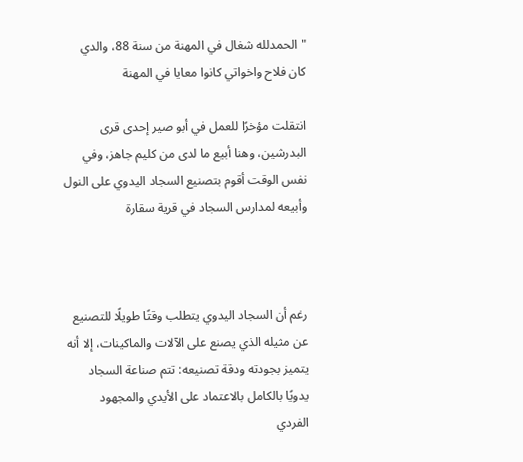"الحمدلله شغال في المهنة من سنة 88، والدي كان فلاح واخواتي كانوا معايا في المهنة

انتقلت مؤخرًا للعمل في أبو صير إحدى قرى البدرشين، وهنا أبيع ما لدى من كليم جاهز، وفي نفس الوقت أقوم بتصنيع السجاد اليدوي على النول وأبيعه لمدارس السجاد في قرية سقارة



رغم أن السجاد اليدوي يتطلب وقتًا طويلًا للتصنيع عن مثيله الذي يصنع على الآلات والماكينات، إلا أنه يتميز بجودته ودقة تصنيعه: تتم صناعة السجاد يدويًا بالكامل بالاعتماد على الأيدي والمجهود الفردي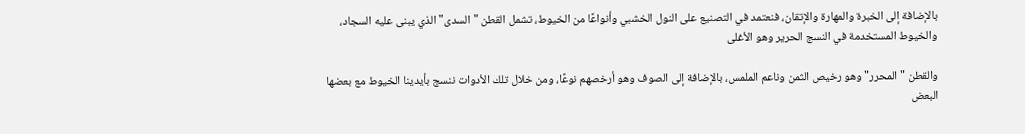بالإضافة إلى الخبرة والمهارة والإتقان، فنعتمد في التصنيع على النول الخشبي وأنواعًا من الخيوط، تشمل القطن "السدى" الذي يبنى عليه السجاد، والخيوط المستخدمة في النسج الحرير وهو الأغلى

والقطن "المحرر" وهو رخيص الثمن وناعم الملمس، بالإضافة إلى الصوف وهو أرخصهم نوعًا، ومن خلال تلك الأدوات ننسج بأيدينا الخيوط مع بعضها البعض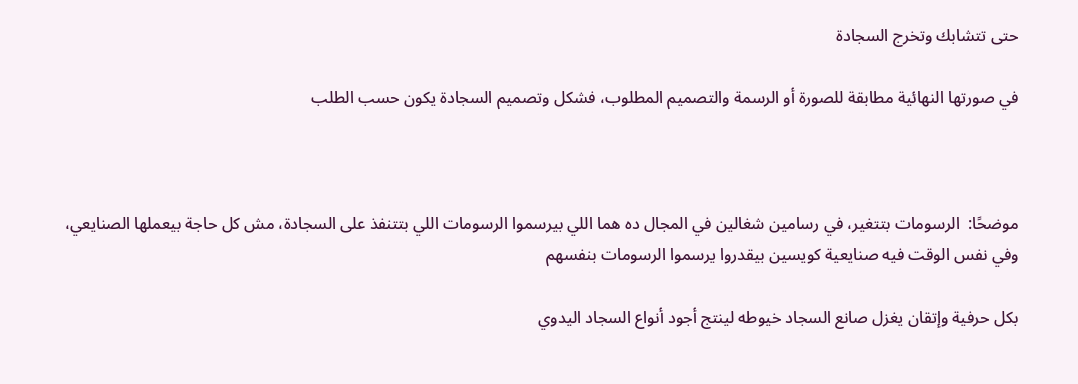حتى تتشابك وتخرج السجادة

في صورتها النهائية مطابقة للصورة أو الرسمة والتصميم المطلوب، فشكل وتصميم السجادة يكون حسب الطلب



موضحًا:  الرسومات بتتغير، في رسامين شغالين في المجال ده هما اللي بيرسموا الرسومات اللي بتتنفذ على السجادة، مش كل حاجة بيعملها الصنايعي، وفي نفس الوقت فيه صنايعية كويسين بيقدروا يرسموا الرسومات بنفسهم

بكل حرفية وإتقان يغزل صانع السجاد خيوطه لينتج أجود أنواع السجاد اليدوي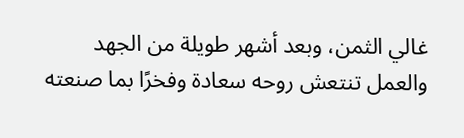غالي الثمن، وبعد أشهر طويلة من الجهد والعمل تنتعش روحه سعادة وفخرًا بما صنعته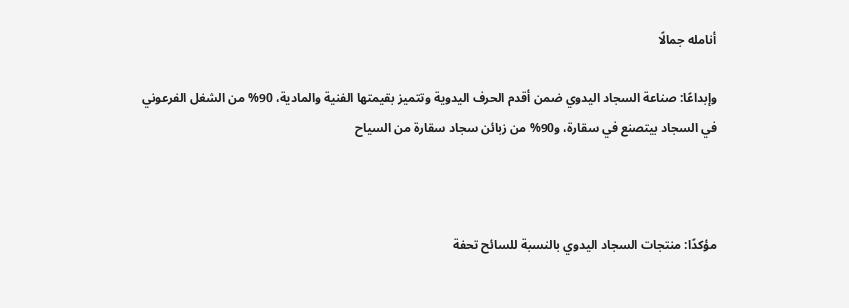أنامله جمالًا

وإبداعًا: صناعة السجاد اليدوي ضمن أقدم الحرف اليدوية وتتميز بقيمتها الفنية والمادية، 90% من الشغل الفرعوني في السجاد بيتصنع في سقارة، و90% من زبائن سجاد سقارة من السياح



مؤكدًا: منتجات السجاد اليدوي بالنسبة للسائح تحفة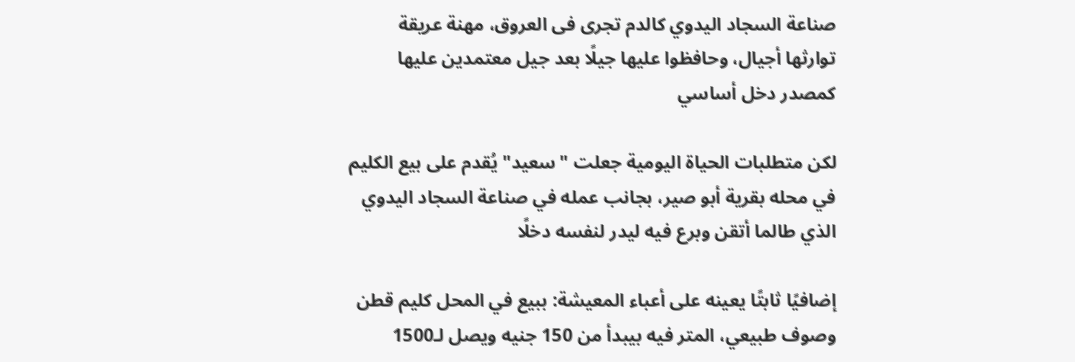صناعة السجاد اليدوي كالدم تجرى فى العروق، مهنة عريقة توارثها أجيال، وحافظوا عليها جيلًا بعد جيل معتمدين عليها كمصدر دخل أساسي

لكن متطلبات الحياة اليومية جعلت "سعيد" يُقدم على بيع الكليم في محله بقرية أبو صير، بجانب عمله في صناعة السجاد اليدوي الذي طالما أتقن وبرع فيه ليدر لنفسه دخلًا

إضافيًا ثابتًا يعينه على أعباء المعيشة: ببيع في المحل كليم قطن وصوف طبيعي، المتر فيه بيبدأ من 150 جنيه ويصل لـ1500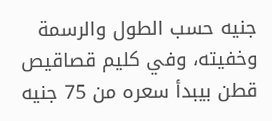جنيه حسب الطول والرسمة وخفيته، وفي كليم قصاقيص قطن بيبدأ سعره من 75 جنيه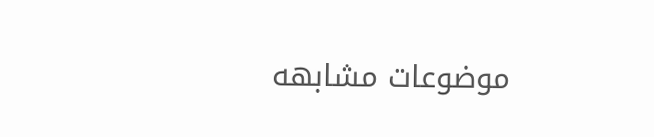موضوعات مشابهه